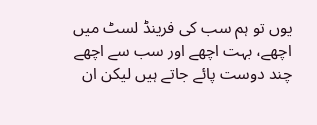یوں تو ہم سب کی فرینڈ لسٹ میں اچھے، بہت اچھے اور سب سے اچھے چند دوست پائے جاتے ہیں لیکن ان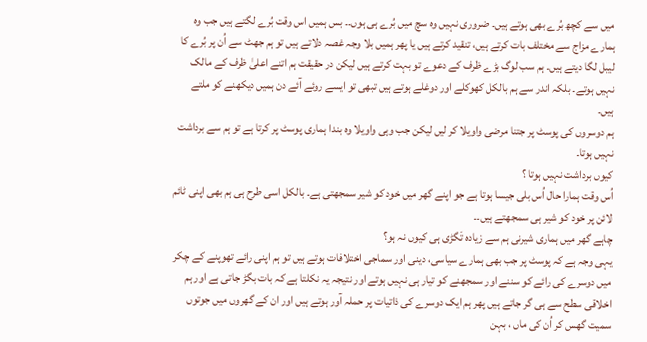میں سے کچھ بُرے بھی ہوتے ہیں۔ ضروری نہیں وہ سچ میں بُرے ہی ہوں۔۔ بس ہمیں اس وقت بُرے لگتے ہیں جب وہ ہمارے مزاج سے مختلف بات کرتے ہیں، تنقید کرتے ہیں یا پھر ہمیں بلا وجہ غصہ دلاتے ہیں تو ہم جھٹ سے اُن پر بُرے کا لیبل لگا دیتے ہیں۔ ہم سب لوگ بڑے ظرف کے دعوے تو بہت کرتے ہیں لیکن در حقیقت ہم اتنے اعلیٰ ظرف کے مالک نہیں ہوتے۔ بلکہ اندر سے ہم بالکل کھوکلے اور دوغلے ہوتے ہیں تبھی تو ایسے روئے آئے دن ہمیں دیکھنے کو ملتے ہیں۔
ہم دوسروں کی پوسٹ پر جتنا مرضی واویلا کر لیں لیکن جب وہی واویلا وہ بندا ہماری پوسٹ پر کرتا ہے تو ہم سے برداشت نہیں ہوتا۔
کیوں برداشت نہیں ہوتا ؟
اُس وقت ہمارا حال اُس بلی جیسا ہوتا ہے جو اپنے گھر میں خود کو شیر سمجھتی ہے۔ بالکل اسی طرح ہی ہم بھی اپنی ٹائم لائن پر خود کو شیر ہی سمجھتے ہیں۔۔
چاہے گھر میں ہماری شیرنی ہم سے زیادہ تَگڑی ہی کیوں نہ ہو؟
یہی وجہ ہے کہ پوسٹ پر جب بھی ہمارے سیاسی، دینی اور سماجی اختلافات ہوتے ہیں تو ہم اپنی رائے تھوپنے کے چکر میں دوسرے کی رائے کو سننے اور سمجھنے کو تیار ہی نہیں ہوتے اور نتیجہ یہ نکلتا ہے کہ بات بگڑ جاتی ہے اور ہم اخلاقی سطح سے ہی گر جاتے ہیں پھر ہم ایک دوسرے کی ذاتیات پر حملہ آور ہوتے ہیں اور ان کے گھروں میں جوتوں سمیت گھس کر اُن کی ماں ، بہن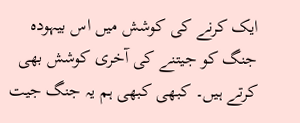ایک کرنے کی کوشش میں اس بیہودہ جنگ کو جیتنے کی آخری کوشش بھی کرتے ہیں۔ کبھی کبھی ہم یہ جنگ جیت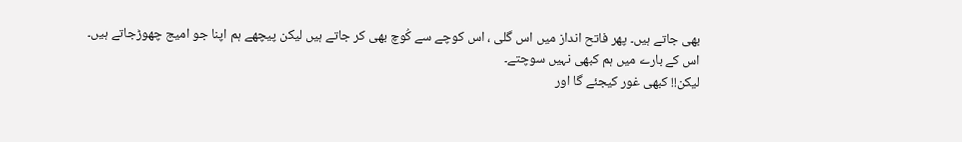بھی جاتے ہیں۔ پھر فاتح انداز میں اس گلی ، اس کوچے سے کُوچ بھی کر جاتے ہیں لیکن پیچھے ہم اپنا جو امیج چھوڑجاتے ہیں۔
اس کے بارے میں ہم کبھی نہیں سوچتے۔
لیکن!! کبھی غور کیجئے گا اور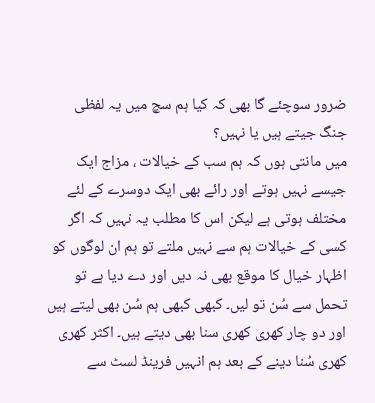ضرور سوچئے گا بھی کہ کیا ہم سچ میں یہ لفظی جنگ جیتے ہیں یا نہیں؟
میں مانتی ہوں کہ ہم سب کے خیالات ، مزاج ایک جیسے نہیں ہوتے اور رائے بھی ایک دوسرے کے لئے مختلف ہوتی ہے لیکن اس کا مطلب یہ نہیں کہ اگر کسی کے خیالات ہم سے نہیں ملتے تو ہم ان لوگوں کو اظہار خیال کا موقع بھی نہ دیں اور دے دیا ہے تو تحمل سے سُن تو لیں۔ کبھی کبھی ہم سُن بھی لیتے ہیں اور دو چار کھری کھری سنا بھی دیتے ہیں۔ اکثر کھری کھری سُنا دینے کے بعد ہم انہیں فرینڈ لسٹ سے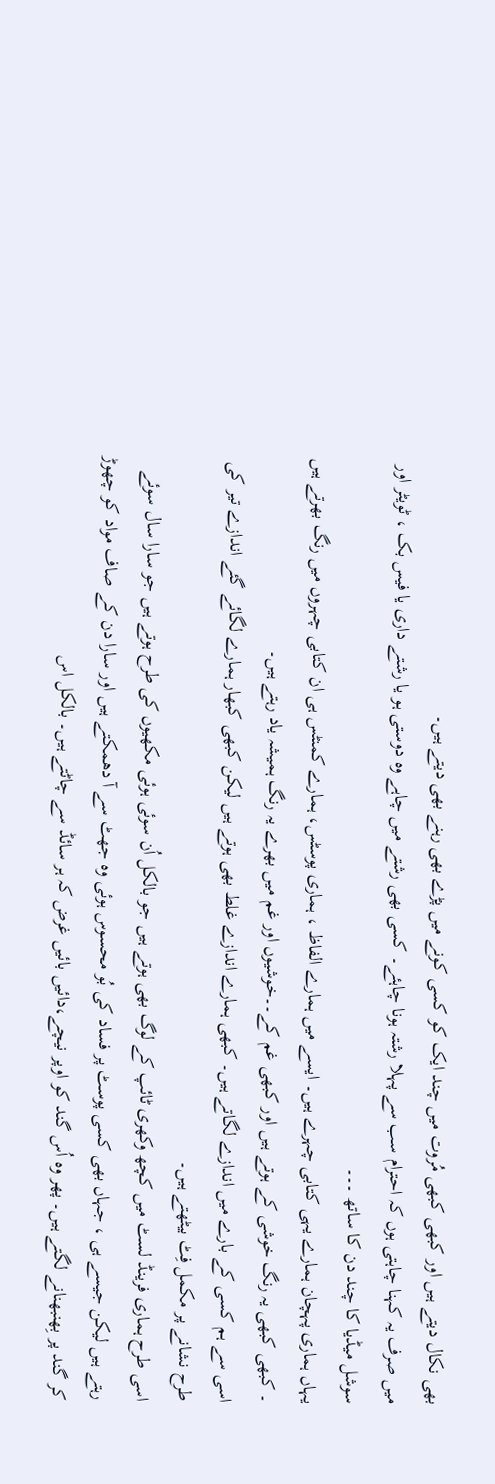بھی نکال دیتے ہیں اور کبھی کبھی مُروت میں چند ایک کو کسی کونے میں پڑے بھی رہنے بھی دیتے ہیں۔
میں صرف یہ کہنا چاہتی ہوں کہ احترام سب سے پہلا رشتہ ہونا چاہئے۔ کسی بھی رشتے میں چاہے وہ دوستی ہو یا رشتے داری یا فیس بک ، ٹویٹر اور سوشل میڈیا کا چند دن کا ساتھ ۔۔۔
یہاں ہماری پہچان ہمارے یہی کتابی چہرے ہیں۔ ایسے میں ہمارے الفاظ ، ہماری پوسٹس، ہمارے کمنٹس ہی ان کتابی چہروں میں رنگ بھرتے ہیں ۔ کبھی کبھی یہ رنگ خوشی کے ہوتے ہیں اور کبھی غم کے۔۔خوشیوں اور غم میں بھرے یہ رنگ ہمیشہ یاد رہتے ہیں۔
اسی سے ہم کسی کے بارے میں اندازے لگاتے ہیں۔ کبھی ہمارے اندازے غلط بھی ہوتے ہیں لیکن کبھی کبھار ہمارے لگائے گئے اندازے تیر کی طرح نشانے پر مکمل فِٹ بیٹھتے ہیں۔
اسی طرح ہماری فرینڈ لسٹ میں کچھ وکھری ٹائپ کے لوگ بھی ہوتے ہیں جو بالکل اُن سوئی ہوئی مکھیوں کی طرح ہوتے ہیں جو سارا سال سوئے رہتے ہیں لیکن جیسے ہی ، جہاں بھی کسی پوسٹ پر فساد کی بُو محسوس ہوئی وہ جھٹ سے آ دھمکتے ہیں اور سارا دن کے صاف مواد کو چھوڑ کر گند پر بِھنبھنانے لگتے ہیں۔ پھر وہ اُس گند کو اوپر نیچے،دائیں بائیں غرض کہ ہر سائڈ سے چاٹتے ہیں۔ بالکل اس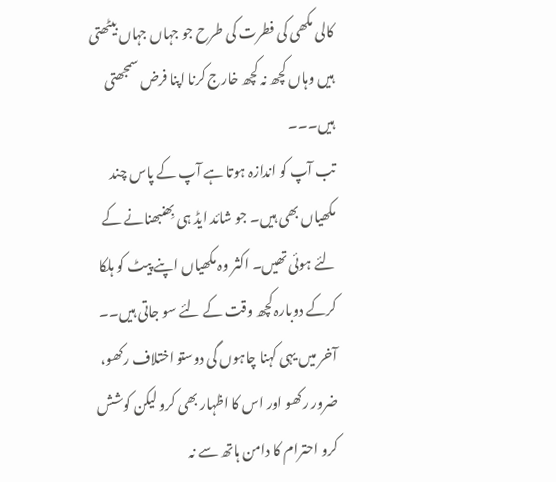کالی مکھی کی فطرت کی طرح جو جہاں جہاں بیٹھتی ہیں وہاں کچھ نہ کچھ خارج کرنا اپنا فرض سمجھتی ہیں۔۔۔
تب آپ کو اندازہ ہوتا ہے آپ کے پاس چند مکھیاں بھی ہیں۔ جو شائد ایڈ ہی بِھنبھنانے کے لئے ہوئی تھیں۔ اکثر وہ مکھیاں اپنے پیٹ کو ہلکا کرکے دوبارہ کچھ وقت کے لئے سو جاتی ہیں۔۔
آخر میں یہی کہنا چاہوں گی دوستو اختلاف رکھو، ضرور رکھو اور اس کا اظہار بھی کرو لیکن کوشش کرو احترام کا دامن ہاتھ سے نہ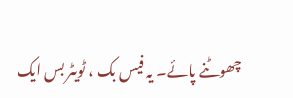چھوٹنے پائے۔ یہ فیس بک ، ٹویٹر بس ایک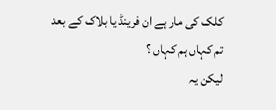کلک کی مار ہے ان فرینڈ یا بلاک کے بعد تم کہاں ہم کہاں ؟
لیکن یہ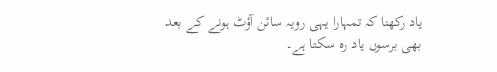یاد رکھنا کہ تمہارا یہی رویہ سائن آؤٹ ہونے کے بعد بھی برسوں یاد رہ سکتا ہے۔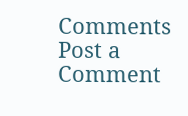Comments
Post a Comment